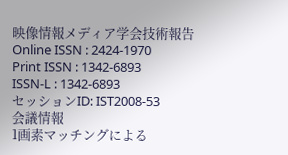映像情報メディア学会技術報告
Online ISSN : 2424-1970
Print ISSN : 1342-6893
ISSN-L : 1342-6893
セッションID: IST2008-53
会議情報
1画素マッチングによる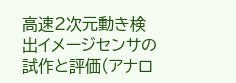高速2次元動き検出イメージセンサの試作と評価(アナロ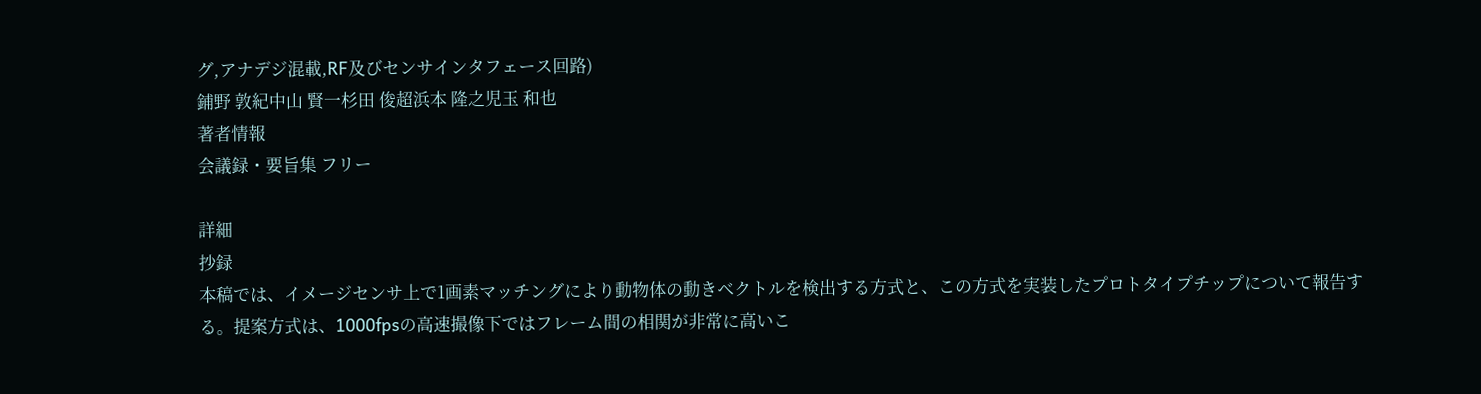グ,アナデジ混載,RF及びセンサインタフェース回路)
鋪野 敦紀中山 賢一杉田 俊超浜本 隆之児玉 和也
著者情報
会議録・要旨集 フリー

詳細
抄録
本稿では、イメージセンサ上で1画素マッチングにより動物体の動きベクトルを検出する方式と、この方式を実装したプロトタイプチップについて報告する。提案方式は、1000fpsの高速撮像下ではフレーム間の相関が非常に高いこ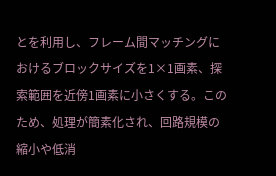とを利用し、フレーム間マッチングにおけるブロックサイズを1×1画素、探索範囲を近傍1画素に小さくする。このため、処理が簡素化され、回路規模の縮小や低消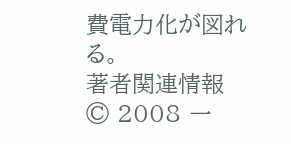費電力化が図れる。
著者関連情報
© 2008 一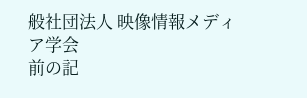般社団法人 映像情報メディア学会
前の記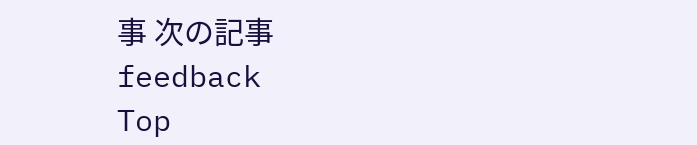事 次の記事
feedback
Top